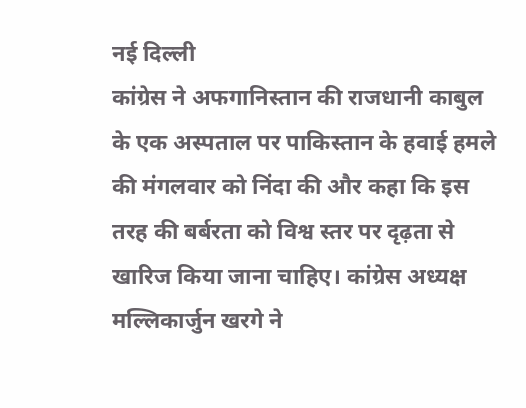नई दिल्ली
कांग्रेस ने अफगानिस्तान की राजधानी काबुल के एक अस्पताल पर पाकिस्तान के हवाई हमले की मंगलवार को निंदा की और कहा कि इस तरह की बर्बरता को विश्व स्तर पर दृढ़ता से खारिज किया जाना चाहिए। कांग्रेस अध्यक्ष मल्लिकार्जुन खरगे ने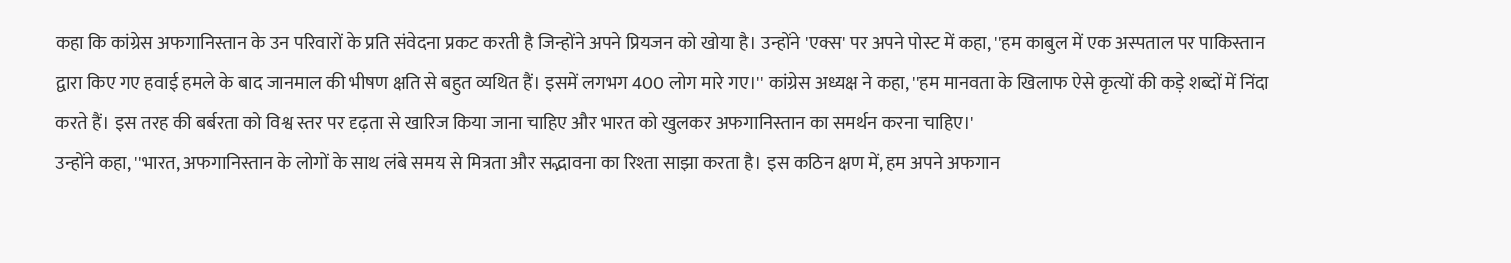कहा कि कांग्रेस अफगानिस्तान के उन परिवारों के प्रति संवेदना प्रकट करती है जिन्होंने अपने प्रियजन को खोया है। उन्होंने 'एक्स' पर अपने पोस्ट में कहा, ''हम काबुल में एक अस्पताल पर पाकिस्तान द्वारा किए गए हवाई हमले के बाद जानमाल की भीषण क्षति से बहुत व्यथित हैं। इसमें लगभग 400 लोग मारे गए।'' कांग्रेस अध्यक्ष ने कहा, ''हम मानवता के खिलाफ ऐसे कृत्यों की कड़े शब्दों में निंदा करते हैं। इस तरह की बर्बरता को विश्व स्तर पर दृढ़ता से खारिज किया जाना चाहिए और भारत को खुलकर अफगानिस्तान का समर्थन करना चाहिए।'
उन्होंने कहा, ''भारत, अफगानिस्तान के लोगों के साथ लंबे समय से मित्रता और सद्भावना का रिश्ता साझा करता है। इस कठिन क्षण में, हम अपने अफगान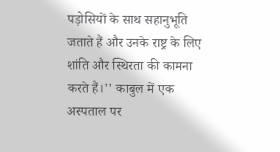पड़ोसियों के साथ सहानुभूति जताते हैं और उनके राष्ट्र के लिए शांति और स्थिरता की कामना करते हैं।'' काबुल में एक अस्पताल पर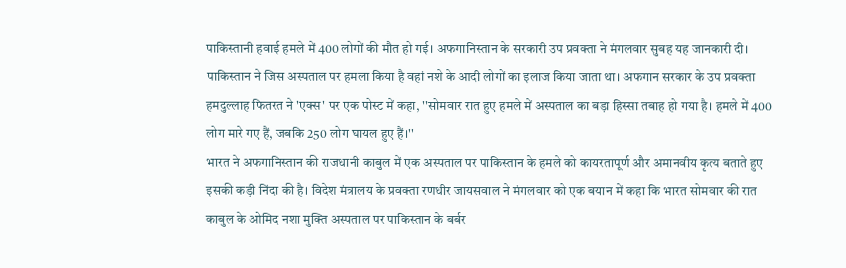पाकिस्तानी हवाई हमले में 400 लोगों की मौत हो गई। अफगानिस्तान के सरकारी उप प्रवक्ता ने मंगलवार सुबह यह जानकारी दी।
पाकिस्तान ने जिस अस्पताल पर हमला किया है वहां नशे के आदी लोगों का इलाज किया जाता था। अफगान सरकार के उप प्रवक्ता हमदुल्लाह फितरत ने 'एक्स' पर एक पोस्ट में कहा, ''सोमवार रात हुए हमले में अस्पताल का बड़ा हिस्सा तबाह हो गया है। हमले में 400 लोग मारे गए हैं, जबकि 250 लोग घायल हुए हैं।''
भारत ने अफगानिस्तान की राजधानी काबुल में एक अस्पताल पर पाकिस्तान के हमले को कायरतापूर्ण और अमानवीय कृत्य बताते हुए इसकी कड़ी निंदा की है। विदेश मंत्रालय के प्रवक्ता रणधीर जायसवाल ने मंगलवार को एक बयान में कहा कि भारत सोमवार की रात काबुल के ओमिद नशा मुक्ति अस्पताल पर पाकिस्तान के बर्बर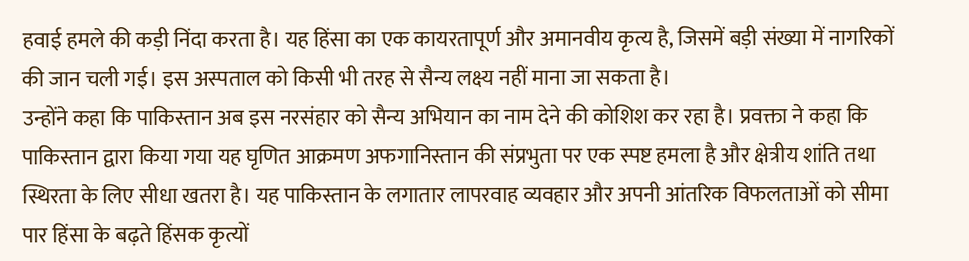हवाई हमले की कड़ी निंदा करता है। यह हिंसा का एक कायरतापूर्ण और अमानवीय कृत्य है, जिसमें बड़ी संख्या में नागरिकों की जान चली गई। इस अस्पताल को किसी भी तरह से सैन्य लक्ष्य नहीं माना जा सकता है।
उन्होंने कहा कि पाकिस्तान अब इस नरसंहार को सैन्य अभियान का नाम देने की कोशिश कर रहा है। प्रवक्ता ने कहा कि पाकिस्तान द्वारा किया गया यह घृणित आक्रमण अफगानिस्तान की संप्रभुता पर एक स्पष्ट हमला है और क्षेत्रीय शांति तथा स्थिरता के लिए सीधा खतरा है। यह पाकिस्तान के लगातार लापरवाह व्यवहार और अपनी आंतरिक विफलताओं को सीमा पार हिंसा के बढ़ते हिंसक कृत्यों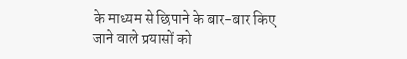के माध्यम से छिपाने के बार-बार किए जाने वाले प्रयासों को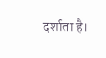दर्शाता है।